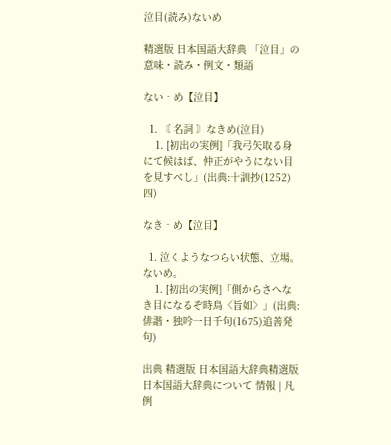泣目(読み)ないめ

精選版 日本国語大辞典 「泣目」の意味・読み・例文・類語

ない‐め【泣目】

  1. 〘 名詞 〙なきめ(泣目)
    1. [初出の実例]「我弓矢取る身にて候はば、仲正がやうにない目を見すべし」(出典:十訓抄(1252)四)

なき‐め【泣目】

  1. 泣くようなつらい状態、立場。ないめ。
    1. [初出の実例]「側からさへなき目になるぞ時鳥〈旨如〉」(出典:俳諧・独吟一日千句(1675)追善発句)

出典 精選版 日本国語大辞典精選版 日本国語大辞典について 情報 | 凡例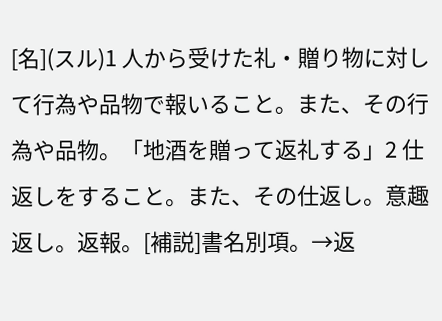[名](スル)1 人から受けた礼・贈り物に対して行為や品物で報いること。また、その行為や品物。「地酒を贈って返礼する」2 仕返しをすること。また、その仕返し。意趣返し。返報。[補説]書名別項。→返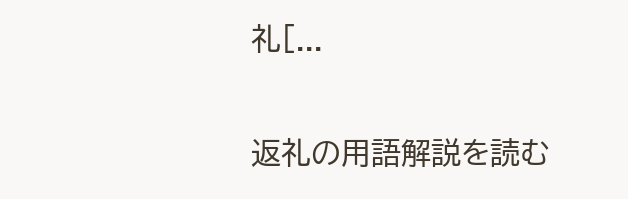礼[...

返礼の用語解説を読む